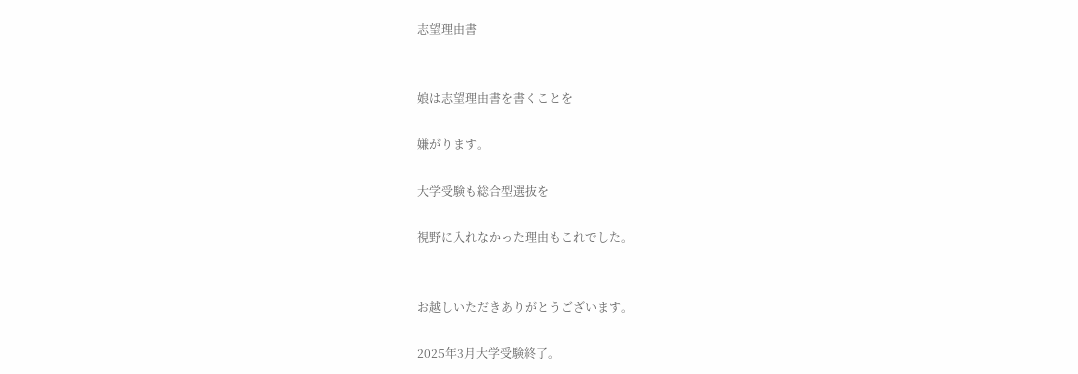志望理由書


娘は志望理由書を書くことを

嫌がります。

大学受験も総合型選抜を

視野に入れなかった理由もこれでした。


お越しいただきありがとうございます。

2025年3月大学受験終了。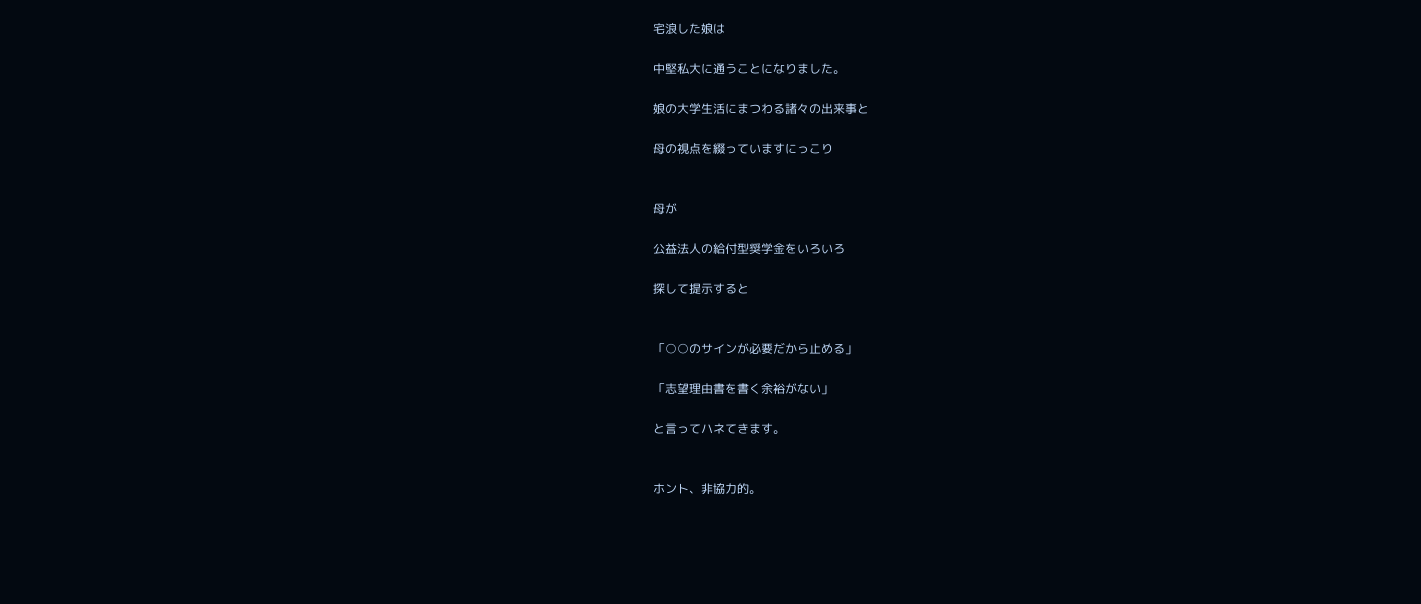宅浪した娘は

中堅私大に通うことになりました。

娘の大学生活にまつわる諸々の出来事と

母の視点を綴っていますにっこり


母が

公益法人の給付型奨学金をいろいろ

探して提示すると


「○○のサインが必要だから止める」

「志望理由書を書く余裕がない」

と言ってハネてきます。


ホント、非協力的。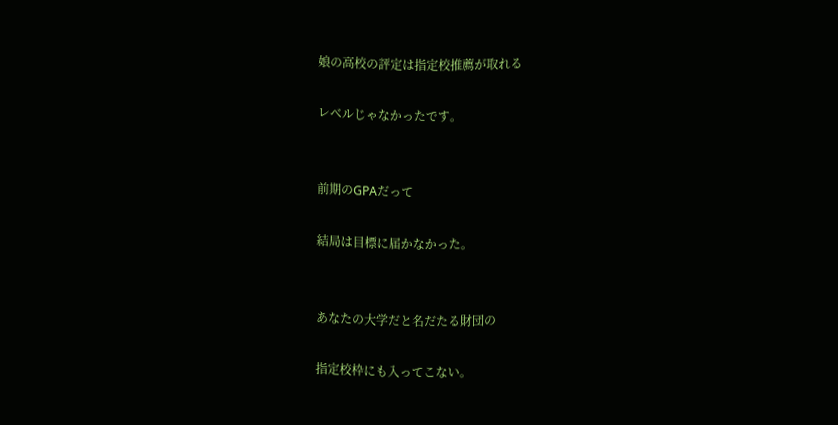娘の高校の評定は指定校推薦が取れる

レベルじゃなかったです。


前期のGPAだって

結局は目標に届かなかった。


あなたの大学だと名だたる財団の

指定校枠にも入ってこない。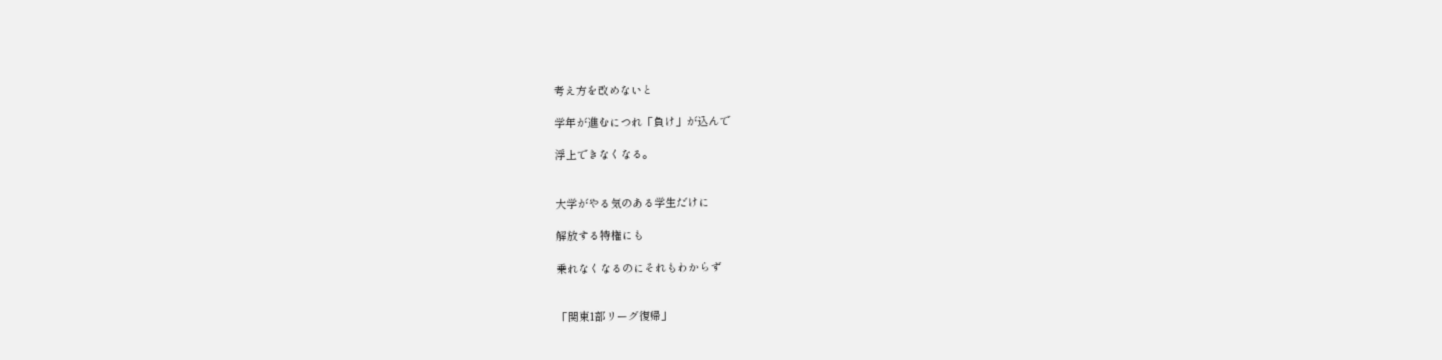考え方を改めないと

学年が進むにつれ「負け」が込んで

浮上できなくなる。


大学がやる気のある学生だけに

解放する特権にも

乗れなくなるのにそれもわからず


「関東1部リーグ復帰」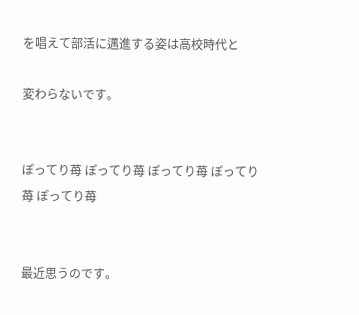を唱えて部活に邁進する姿は高校時代と

変わらないです。


ぽってり苺 ぽってり苺 ぽってり苺 ぽってり苺 ぽってり苺


最近思うのです。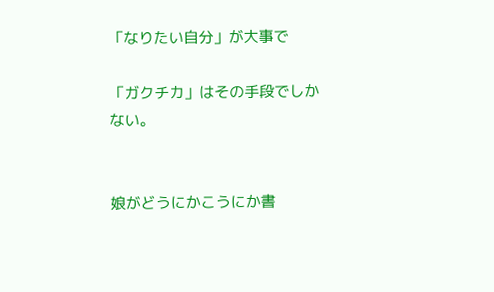「なりたい自分」が大事で

「ガクチカ」はその手段でしかない。


娘がどうにかこうにか書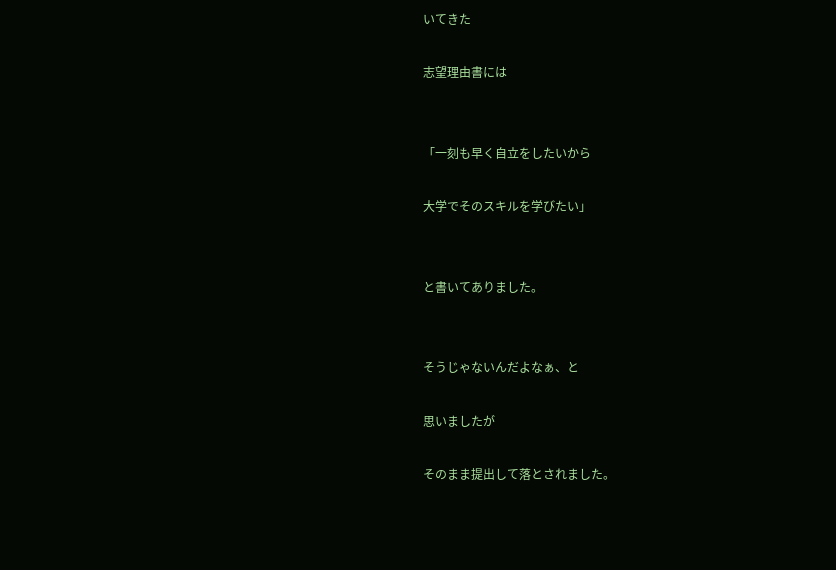いてきた

志望理由書には


「一刻も早く自立をしたいから

大学でそのスキルを学びたい」


と書いてありました。


そうじゃないんだよなぁ、と

思いましたが

そのまま提出して落とされました。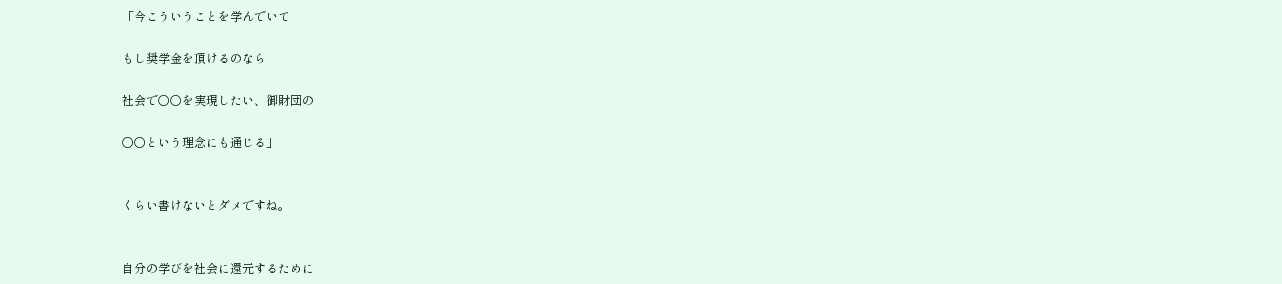「今こういうことを学んでいて

もし奨学金を頂けるのなら

社会で○○を実現したい、御財団の

○○という理念にも通じる」


くらい書けないとダメですね。


自分の学びを社会に還元するために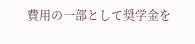費用の一部として奨学金を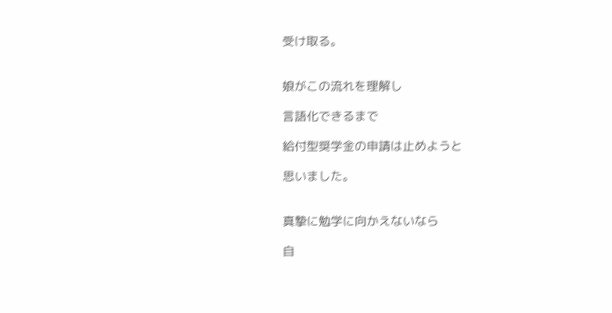受け取る。


娘がこの流れを理解し

言語化できるまで

給付型奨学金の申請は止めようと

思いました。


真摯に勉学に向かえないなら

自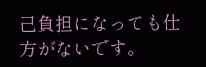己負担になっても仕方がないです。